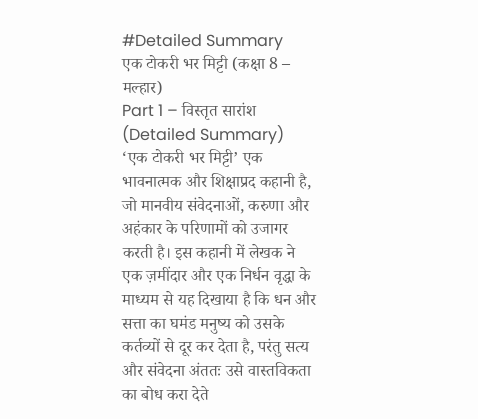#Detailed Summary
एक टोकरी भर मिट्टी (कक्षा 8 – मल्हार)
Part 1 – विस्तृत सारांश (Detailed Summary)
‘एक टोकरी भर मिट्टी’ एक भावनात्मक और शिक्षाप्रद कहानी है, जो मानवीय संवेदनाओं, करुणा और अहंकार के परिणामों को उजागर करती है। इस कहानी में लेखक ने एक ज़मींदार और एक निर्धन वृद्धा के माध्यम से यह दिखाया है कि धन और सत्ता का घमंड मनुष्य को उसके कर्तव्यों से दूर कर देता है, परंतु सत्य और संवेदना अंततः उसे वास्तविकता का बोध करा देते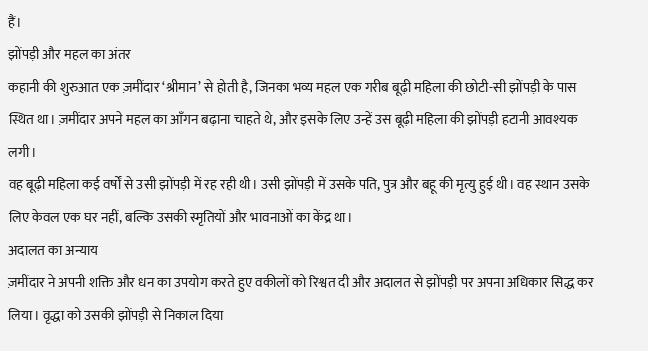हैं।
झोंपड़ी और महल का अंतर
कहानी की शुरुआत एक ज़मींदार ‘श्रीमान’ से होती है, जिनका भव्य महल एक गरीब बूढ़ी महिला की छोटी-सी झोंपड़ी के पास स्थित था। ज़मींदार अपने महल का आँगन बढ़ाना चाहते थे, और इसके लिए उन्हें उस बूढ़ी महिला की झोंपड़ी हटानी आवश्यक लगी।
वह बूढ़ी महिला कई वर्षों से उसी झोंपड़ी में रह रही थी। उसी झोंपड़ी में उसके पति, पुत्र और बहू की मृत्यु हुई थी। वह स्थान उसके लिए केवल एक घर नहीं, बल्कि उसकी स्मृतियों और भावनाओं का केंद्र था।
अदालत का अन्याय
ज़मींदार ने अपनी शक्ति और धन का उपयोग करते हुए वकीलों को रिश्वत दी और अदालत से झोंपड़ी पर अपना अधिकार सिद्ध कर लिया। वृद्धा को उसकी झोंपड़ी से निकाल दिया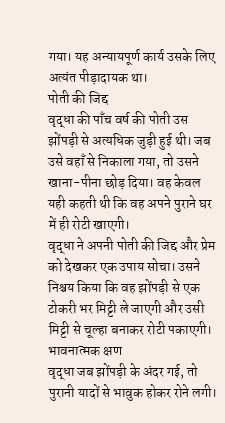गया। यह अन्यायपूर्ण कार्य उसके लिए अत्यंत पीड़ादायक था।
पोती की जिद्द
वृद्धा की पाँच वर्ष की पोती उस झोंपड़ी से अत्यधिक जुड़ी हुई थी। जब उसे वहाँ से निकाला गया, तो उसने खाना-पीना छोड़ दिया। वह केवल यही कहती थी कि वह अपने पुराने घर में ही रोटी खाएगी।
वृद्धा ने अपनी पोती की जिद्द और प्रेम को देखकर एक उपाय सोचा। उसने निश्चय किया कि वह झोंपड़ी से एक टोकरी भर मिट्टी ले जाएगी और उसी मिट्टी से चूल्हा बनाकर रोटी पकाएगी।
भावनात्मक क्षण
वृद्धा जब झोंपड़ी के अंदर गई, तो पुरानी यादों से भावुक होकर रोने लगी।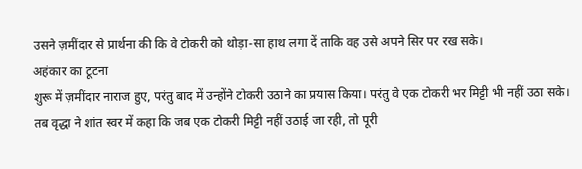उसने ज़मींदार से प्रार्थना की कि वे टोकरी को थोड़ा-सा हाथ लगा दें ताकि वह उसे अपने सिर पर रख सके।
अहंकार का टूटना
शुरू में ज़मींदार नाराज हुए, परंतु बाद में उन्होंने टोकरी उठाने का प्रयास किया। परंतु वे एक टोकरी भर मिट्टी भी नहीं उठा सके। तब वृद्धा ने शांत स्वर में कहा कि जब एक टोकरी मिट्टी नहीं उठाई जा रही, तो पूरी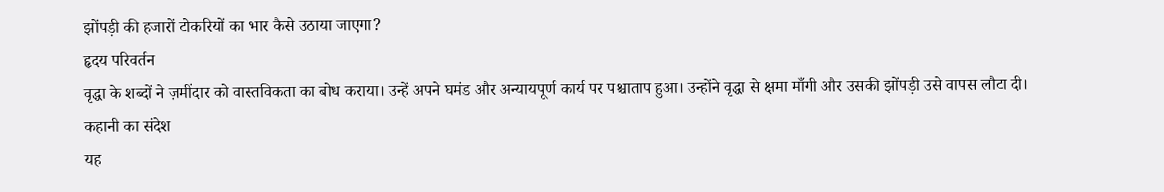झोंपड़ी की हजारों टोकरियों का भार कैसे उठाया जाएगा?
हृदय परिवर्तन
वृद्धा के शब्दों ने ज़मींदार को वास्तविकता का बोध कराया। उन्हें अपने घमंड और अन्यायपूर्ण कार्य पर पश्चाताप हुआ। उन्होंने वृद्धा से क्षमा माँगी और उसकी झोंपड़ी उसे वापस लौटा दी।
कहानी का संदेश
यह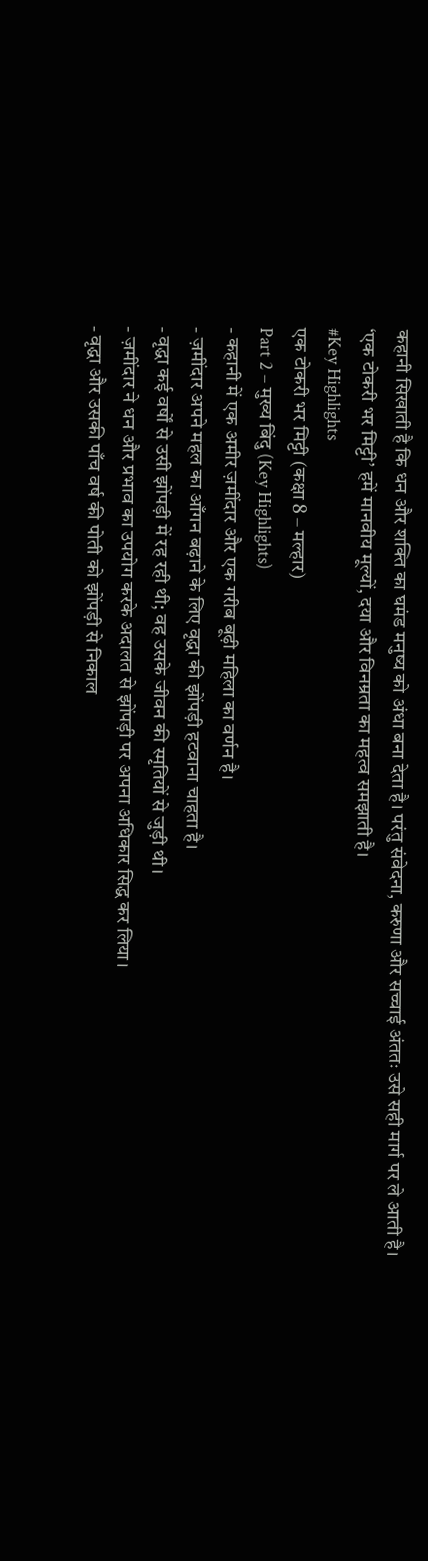कहानी सिखाती है कि धन और शक्ति का घमंड मनुष्य को अंधा बना देता है। परंतु संवेदना, करुणा और सच्चाई अंततः उसे सही मार्ग पर ले आती है।
‘एक टोकरी भर मिट्टी’ हमें मानवीय मूल्यों, दया और विनम्रता का महत्व समझाती है।
#Key Highlights
एक टोकरी भर मिट्टी (कक्षा 8 – मल्हार)
Part 2 – मुख्य बिंदु (Key Highlights)
- कहानी में एक अमीर ज़मींदार और एक गरीब बूढ़ी महिला का वर्णन है।
- ज़मींदार अपने महल का आँगन बढ़ाने के लिए वृद्धा की झोंपड़ी हटवाना चाहता है।
- वृद्धा कई वर्षों से उसी झोंपड़ी में रह रही थी; वह उसके जीवन की स्मृतियों से जुड़ी थी।
- ज़मींदार ने धन और प्रभाव का उपयोग करके अदालत से झोंपड़ी पर अपना अधिकार सिद्ध कर लिया।
- वृद्धा और उसकी पाँच वर्ष की पोती को झोंपड़ी से निकाल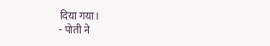दिया गया।
- पोती ने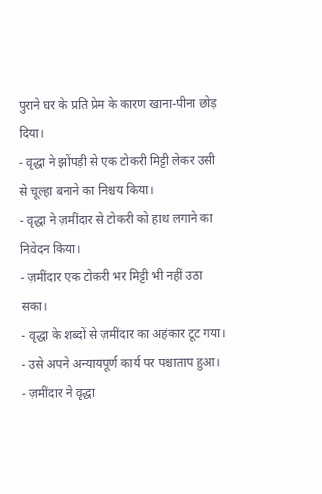पुराने घर के प्रति प्रेम के कारण खाना-पीना छोड़ दिया।
- वृद्धा ने झोंपड़ी से एक टोकरी मिट्टी लेकर उसी से चूल्हा बनाने का निश्चय किया।
- वृद्धा ने ज़मींदार से टोकरी को हाथ लगाने का निवेदन किया।
- ज़मींदार एक टोकरी भर मिट्टी भी नहीं उठा सका।
- वृद्धा के शब्दों से ज़मींदार का अहंकार टूट गया।
- उसे अपने अन्यायपूर्ण कार्य पर पश्चाताप हुआ।
- ज़मींदार ने वृद्धा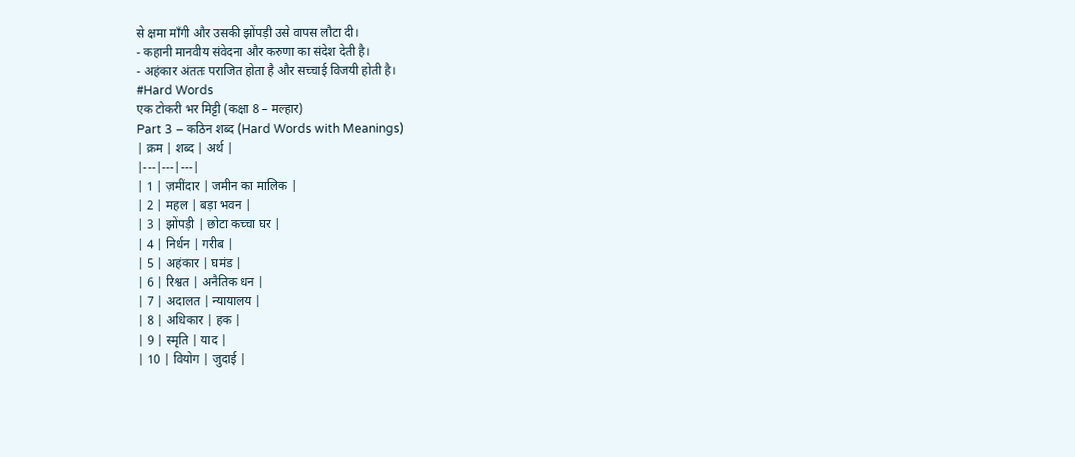से क्षमा माँगी और उसकी झोंपड़ी उसे वापस लौटा दी।
- कहानी मानवीय संवेदना और करुणा का संदेश देती है।
- अहंकार अंततः पराजित होता है और सच्चाई विजयी होती है।
#Hard Words
एक टोकरी भर मिट्टी (कक्षा 8 – मल्हार)
Part 3 – कठिन शब्द (Hard Words with Meanings)
| क्रम | शब्द | अर्थ |
|---|---|---|
| 1 | ज़मींदार | जमीन का मालिक |
| 2 | महल | बड़ा भवन |
| 3 | झोंपड़ी | छोटा कच्चा घर |
| 4 | निर्धन | गरीब |
| 5 | अहंकार | घमंड |
| 6 | रिश्वत | अनैतिक धन |
| 7 | अदालत | न्यायालय |
| 8 | अधिकार | हक |
| 9 | स्मृति | याद |
| 10 | वियोग | जुदाई |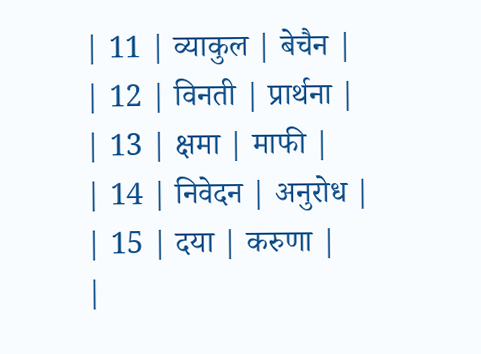| 11 | व्याकुल | बेचैन |
| 12 | विनती | प्रार्थना |
| 13 | क्षमा | माफी |
| 14 | निवेदन | अनुरोध |
| 15 | दया | करुणा |
|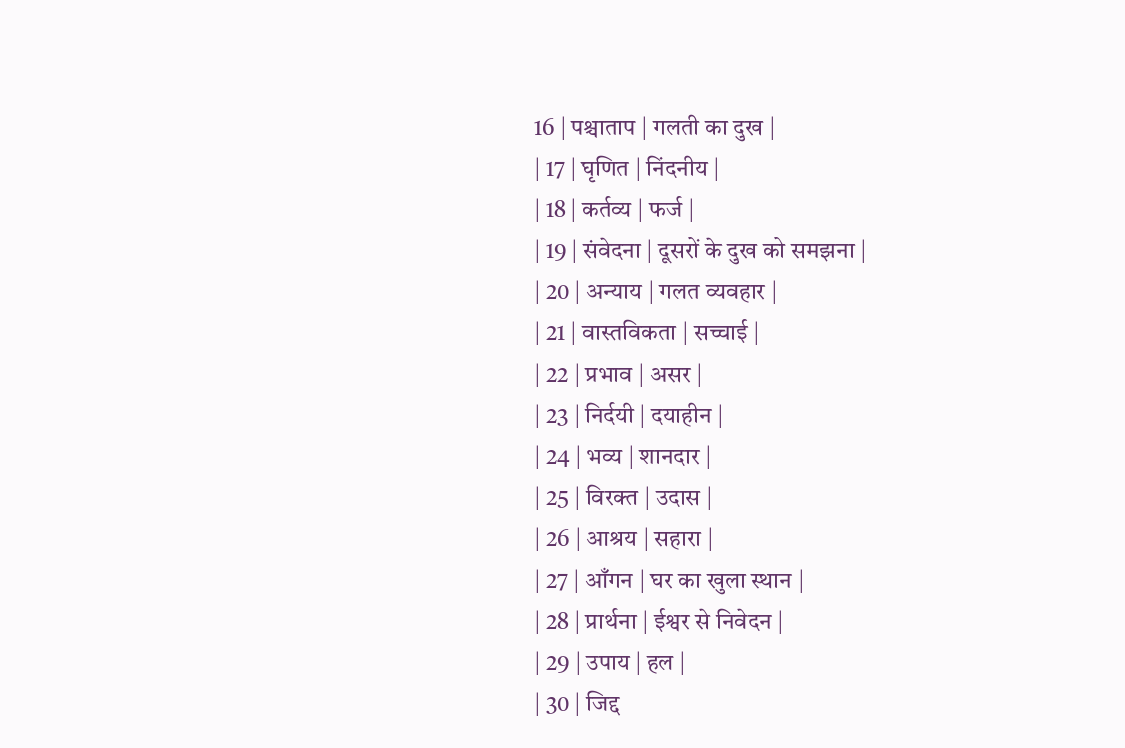16 | पश्चाताप | गलती का दुख |
| 17 | घृणित | निंदनीय |
| 18 | कर्तव्य | फर्ज |
| 19 | संवेदना | दूसरों के दुख को समझना |
| 20 | अन्याय | गलत व्यवहार |
| 21 | वास्तविकता | सच्चाई |
| 22 | प्रभाव | असर |
| 23 | निर्दयी | दयाहीन |
| 24 | भव्य | शानदार |
| 25 | विरक्त | उदास |
| 26 | आश्रय | सहारा |
| 27 | आँगन | घर का खुला स्थान |
| 28 | प्रार्थना | ईश्वर से निवेदन |
| 29 | उपाय | हल |
| 30 | जिद्द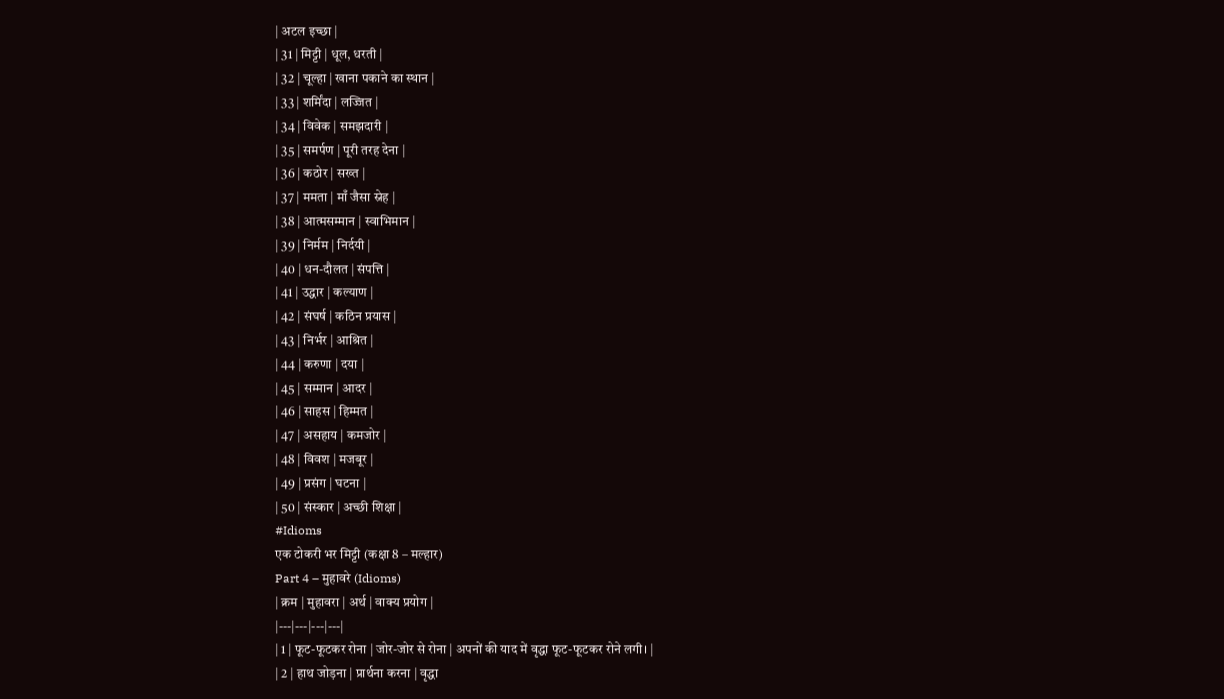| अटल इच्छा |
| 31 | मिट्टी | धूल, धरती |
| 32 | चूल्हा | खाना पकाने का स्थान |
| 33 | शर्मिंदा | लज्जित |
| 34 | विवेक | समझदारी |
| 35 | समर्पण | पूरी तरह देना |
| 36 | कठोर | सख्त |
| 37 | ममता | माँ जैसा स्नेह |
| 38 | आत्मसम्मान | स्वाभिमान |
| 39 | निर्मम | निर्दयी |
| 40 | धन-दौलत | संपत्ति |
| 41 | उद्धार | कल्याण |
| 42 | संघर्ष | कठिन प्रयास |
| 43 | निर्भर | आश्रित |
| 44 | करुणा | दया |
| 45 | सम्मान | आदर |
| 46 | साहस | हिम्मत |
| 47 | असहाय | कमजोर |
| 48 | विवश | मजबूर |
| 49 | प्रसंग | घटना |
| 50 | संस्कार | अच्छी शिक्षा |
#Idioms
एक टोकरी भर मिट्टी (कक्षा 8 – मल्हार)
Part 4 – मुहावरे (Idioms)
| क्रम | मुहावरा | अर्थ | वाक्य प्रयोग |
|---|---|---|---|
| 1 | फूट-फूटकर रोना | जोर-जोर से रोना | अपनों की याद में वृद्धा फूट-फूटकर रोने लगी। |
| 2 | हाथ जोड़ना | प्रार्थना करना | वृद्धा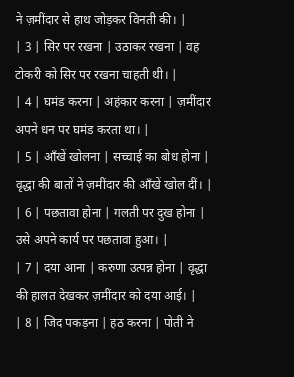ने ज़मींदार से हाथ जोड़कर विनती की। |
| 3 | सिर पर रखना | उठाकर रखना | वह टोकरी को सिर पर रखना चाहती थी। |
| 4 | घमंड करना | अहंकार करना | ज़मींदार अपने धन पर घमंड करता था। |
| 5 | आँखें खोलना | सच्चाई का बोध होना | वृद्धा की बातों ने ज़मींदार की आँखें खोल दीं। |
| 6 | पछतावा होना | गलती पर दुख होना | उसे अपने कार्य पर पछतावा हुआ। |
| 7 | दया आना | करुणा उत्पन्न होना | वृद्धा की हालत देखकर ज़मींदार को दया आई। |
| 8 | जिद पकड़ना | हठ करना | पोती ने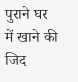पुराने घर में खाने की जिद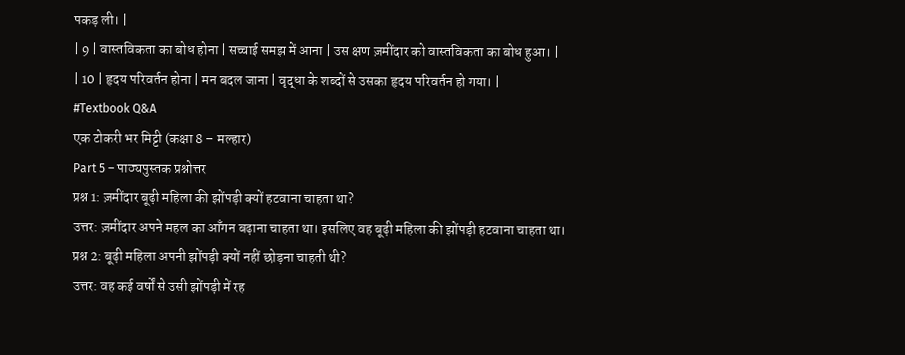पकड़ ली। |
| 9 | वास्तविकता का बोध होना | सच्चाई समझ में आना | उस क्षण ज़मींदार को वास्तविकता का बोध हुआ। |
| 10 | हृदय परिवर्तन होना | मन बदल जाना | वृद्धा के शब्दों से उसका हृदय परिवर्तन हो गया। |
#Textbook Q&A
एक टोकरी भर मिट्टी (कक्षा 8 – मल्हार)
Part 5 – पाठ्यपुस्तक प्रश्नोत्तर
प्रश्न 1: ज़मींदार बूढ़ी महिला की झोंपड़ी क्यों हटवाना चाहता था?
उत्तर: ज़मींदार अपने महल का आँगन बढ़ाना चाहता था। इसलिए वह बूढ़ी महिला की झोंपड़ी हटवाना चाहता था।
प्रश्न 2: बूढ़ी महिला अपनी झोंपड़ी क्यों नहीं छोड़ना चाहती थी?
उत्तर: वह कई वर्षों से उसी झोंपड़ी में रह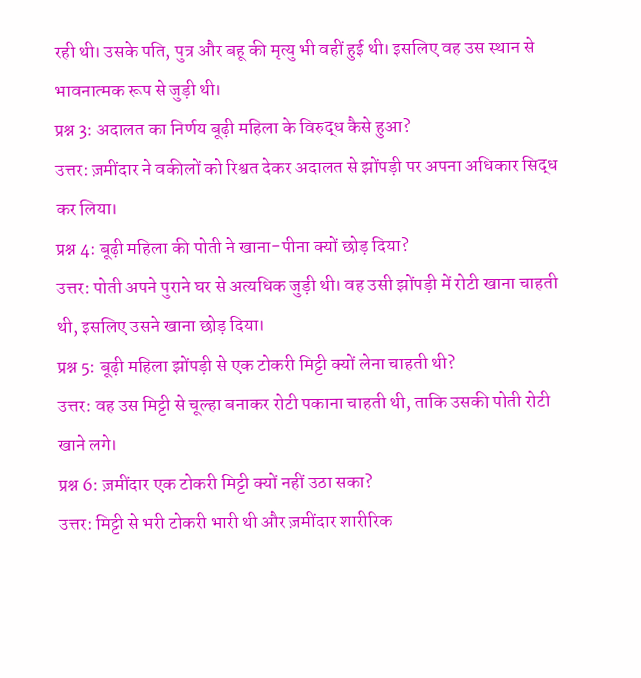रही थी। उसके पति, पुत्र और बहू की मृत्यु भी वहीं हुई थी। इसलिए वह उस स्थान से भावनात्मक रूप से जुड़ी थी।
प्रश्न 3: अदालत का निर्णय बूढ़ी महिला के विरुद्ध कैसे हुआ?
उत्तर: ज़मींदार ने वकीलों को रिश्वत देकर अदालत से झोंपड़ी पर अपना अधिकार सिद्ध कर लिया।
प्रश्न 4: बूढ़ी महिला की पोती ने खाना-पीना क्यों छोड़ दिया?
उत्तर: पोती अपने पुराने घर से अत्यधिक जुड़ी थी। वह उसी झोंपड़ी में रोटी खाना चाहती थी, इसलिए उसने खाना छोड़ दिया।
प्रश्न 5: बूढ़ी महिला झोंपड़ी से एक टोकरी मिट्टी क्यों लेना चाहती थी?
उत्तर: वह उस मिट्टी से चूल्हा बनाकर रोटी पकाना चाहती थी, ताकि उसकी पोती रोटी खाने लगे।
प्रश्न 6: ज़मींदार एक टोकरी मिट्टी क्यों नहीं उठा सका?
उत्तर: मिट्टी से भरी टोकरी भारी थी और ज़मींदार शारीरिक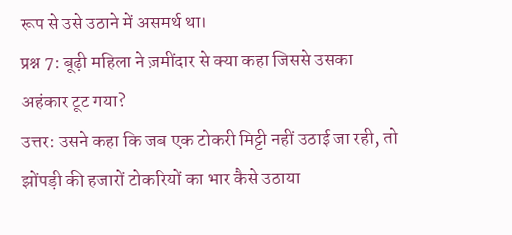रूप से उसे उठाने में असमर्थ था।
प्रश्न 7: बूढ़ी महिला ने ज़मींदार से क्या कहा जिससे उसका अहंकार टूट गया?
उत्तर: उसने कहा कि जब एक टोकरी मिट्टी नहीं उठाई जा रही, तो झोंपड़ी की हजारों टोकरियों का भार कैसे उठाया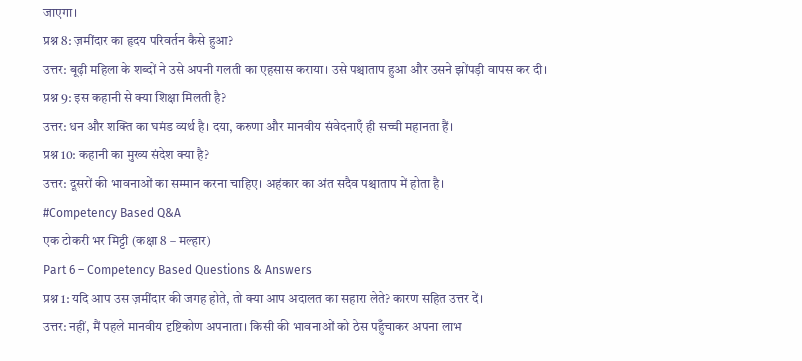जाएगा।
प्रश्न 8: ज़मींदार का हृदय परिवर्तन कैसे हुआ?
उत्तर: बूढ़ी महिला के शब्दों ने उसे अपनी गलती का एहसास कराया। उसे पश्चाताप हुआ और उसने झोंपड़ी वापस कर दी।
प्रश्न 9: इस कहानी से क्या शिक्षा मिलती है?
उत्तर: धन और शक्ति का घमंड व्यर्थ है। दया, करुणा और मानवीय संवेदनाएँ ही सच्ची महानता हैं।
प्रश्न 10: कहानी का मुख्य संदेश क्या है?
उत्तर: दूसरों की भावनाओं का सम्मान करना चाहिए। अहंकार का अंत सदैव पश्चाताप में होता है।
#Competency Based Q&A
एक टोकरी भर मिट्टी (कक्षा 8 – मल्हार)
Part 6 – Competency Based Questions & Answers
प्रश्न 1: यदि आप उस ज़मींदार की जगह होते, तो क्या आप अदालत का सहारा लेते? कारण सहित उत्तर दें।
उत्तर: नहीं, मैं पहले मानवीय दृष्टिकोण अपनाता। किसी की भावनाओं को ठेस पहुँचाकर अपना लाभ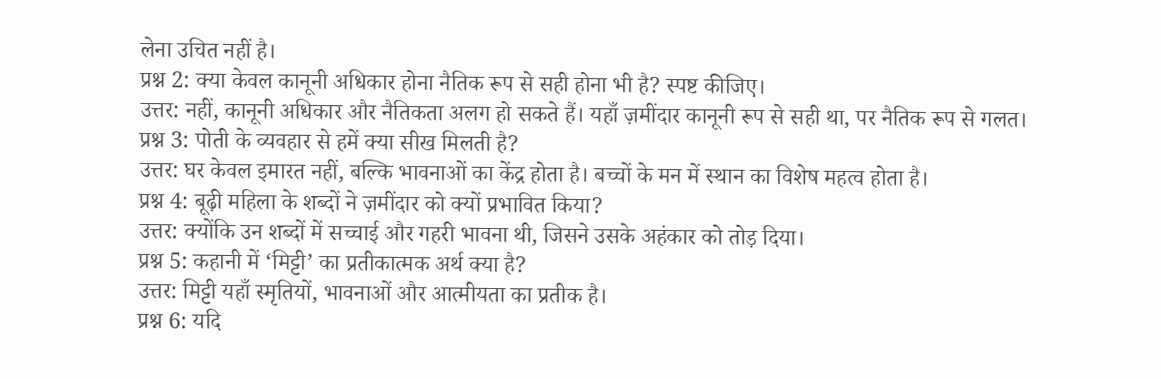लेना उचित नहीं है।
प्रश्न 2: क्या केवल कानूनी अधिकार होना नैतिक रूप से सही होना भी है? स्पष्ट कीजिए।
उत्तर: नहीं, कानूनी अधिकार और नैतिकता अलग हो सकते हैं। यहाँ ज़मींदार कानूनी रूप से सही था, पर नैतिक रूप से गलत।
प्रश्न 3: पोती के व्यवहार से हमें क्या सीख मिलती है?
उत्तर: घर केवल इमारत नहीं, बल्कि भावनाओं का केंद्र होता है। बच्चों के मन में स्थान का विशेष महत्व होता है।
प्रश्न 4: बूढ़ी महिला के शब्दों ने ज़मींदार को क्यों प्रभावित किया?
उत्तर: क्योंकि उन शब्दों में सच्चाई और गहरी भावना थी, जिसने उसके अहंकार को तोड़ दिया।
प्रश्न 5: कहानी में ‘मिट्टी’ का प्रतीकात्मक अर्थ क्या है?
उत्तर: मिट्टी यहाँ स्मृतियों, भावनाओं और आत्मीयता का प्रतीक है।
प्रश्न 6: यदि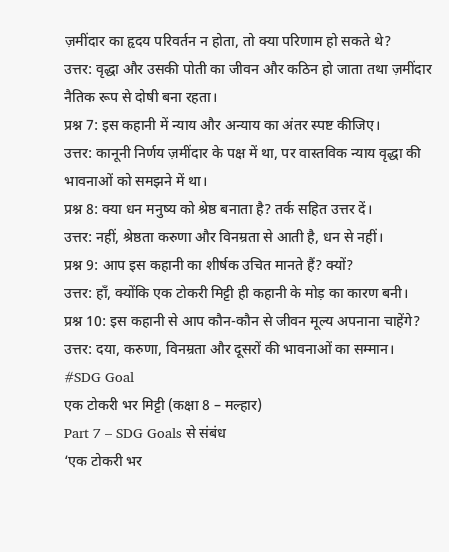ज़मींदार का हृदय परिवर्तन न होता, तो क्या परिणाम हो सकते थे?
उत्तर: वृद्धा और उसकी पोती का जीवन और कठिन हो जाता तथा ज़मींदार नैतिक रूप से दोषी बना रहता।
प्रश्न 7: इस कहानी में न्याय और अन्याय का अंतर स्पष्ट कीजिए।
उत्तर: कानूनी निर्णय ज़मींदार के पक्ष में था, पर वास्तविक न्याय वृद्धा की भावनाओं को समझने में था।
प्रश्न 8: क्या धन मनुष्य को श्रेष्ठ बनाता है? तर्क सहित उत्तर दें।
उत्तर: नहीं, श्रेष्ठता करुणा और विनम्रता से आती है, धन से नहीं।
प्रश्न 9: आप इस कहानी का शीर्षक उचित मानते हैं? क्यों?
उत्तर: हाँ, क्योंकि एक टोकरी मिट्टी ही कहानी के मोड़ का कारण बनी।
प्रश्न 10: इस कहानी से आप कौन-कौन से जीवन मूल्य अपनाना चाहेंगे?
उत्तर: दया, करुणा, विनम्रता और दूसरों की भावनाओं का सम्मान।
#SDG Goal
एक टोकरी भर मिट्टी (कक्षा 8 – मल्हार)
Part 7 – SDG Goals से संबंध
‘एक टोकरी भर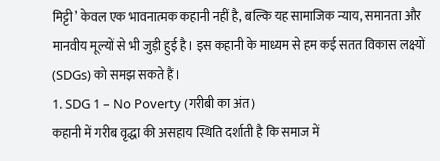मिट्टी’ केवल एक भावनात्मक कहानी नहीं है, बल्कि यह सामाजिक न्याय, समानता और मानवीय मूल्यों से भी जुड़ी हुई है। इस कहानी के माध्यम से हम कई सतत विकास लक्ष्यों (SDGs) को समझ सकते हैं।
1. SDG 1 – No Poverty (गरीबी का अंत)
कहानी में गरीब वृद्धा की असहाय स्थिति दर्शाती है कि समाज में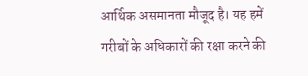आर्थिक असमानता मौजूद है। यह हमें गरीबों के अधिकारों की रक्षा करने की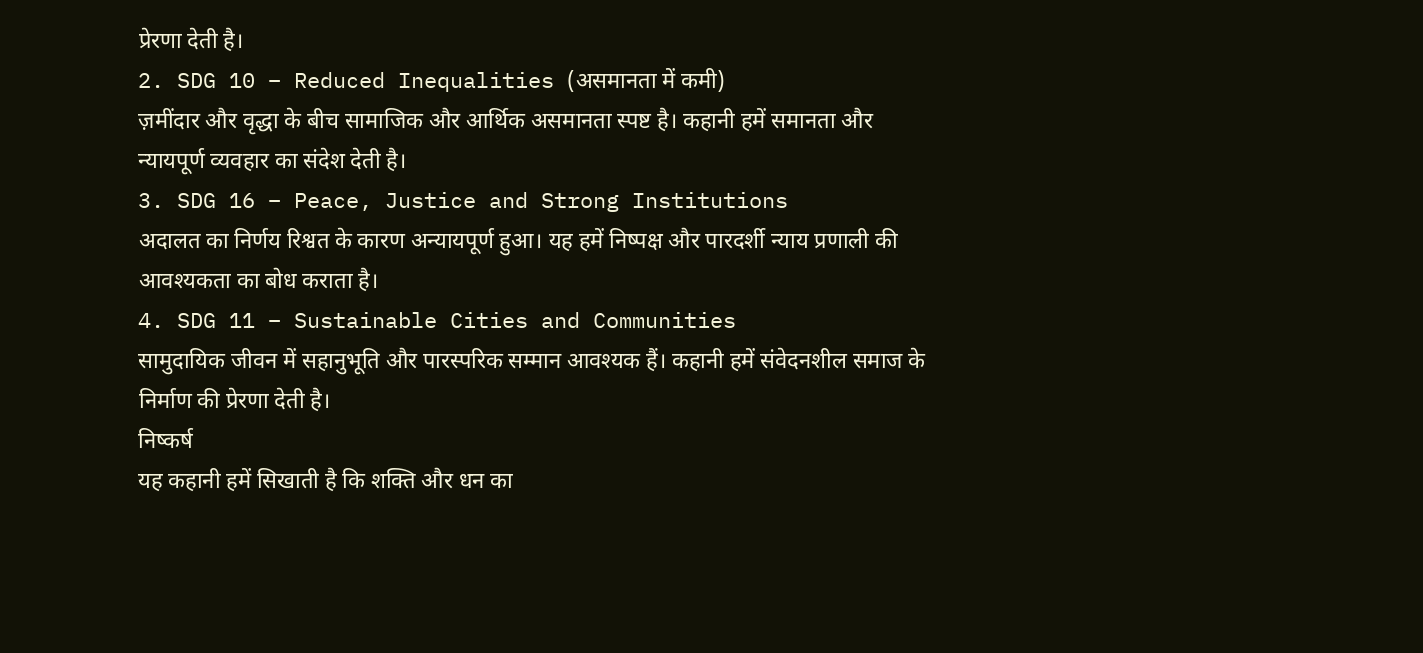प्रेरणा देती है।
2. SDG 10 – Reduced Inequalities (असमानता में कमी)
ज़मींदार और वृद्धा के बीच सामाजिक और आर्थिक असमानता स्पष्ट है। कहानी हमें समानता और न्यायपूर्ण व्यवहार का संदेश देती है।
3. SDG 16 – Peace, Justice and Strong Institutions
अदालत का निर्णय रिश्वत के कारण अन्यायपूर्ण हुआ। यह हमें निष्पक्ष और पारदर्शी न्याय प्रणाली की आवश्यकता का बोध कराता है।
4. SDG 11 – Sustainable Cities and Communities
सामुदायिक जीवन में सहानुभूति और पारस्परिक सम्मान आवश्यक हैं। कहानी हमें संवेदनशील समाज के निर्माण की प्रेरणा देती है।
निष्कर्ष
यह कहानी हमें सिखाती है कि शक्ति और धन का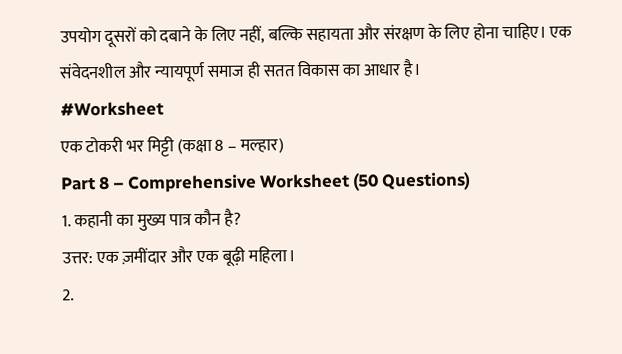उपयोग दूसरों को दबाने के लिए नहीं, बल्कि सहायता और संरक्षण के लिए होना चाहिए। एक संवेदनशील और न्यायपूर्ण समाज ही सतत विकास का आधार है।
#Worksheet
एक टोकरी भर मिट्टी (कक्षा 8 – मल्हार)
Part 8 – Comprehensive Worksheet (50 Questions)
1. कहानी का मुख्य पात्र कौन है?
उत्तर: एक ज़मींदार और एक बूढ़ी महिला।
2.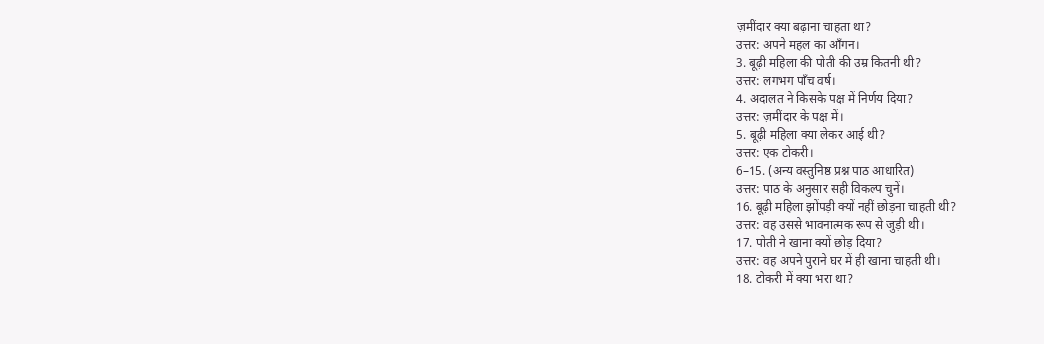ज़मींदार क्या बढ़ाना चाहता था?
उत्तर: अपने महल का आँगन।
3. बूढ़ी महिला की पोती की उम्र कितनी थी?
उत्तर: लगभग पाँच वर्ष।
4. अदालत ने किसके पक्ष में निर्णय दिया?
उत्तर: ज़मींदार के पक्ष में।
5. बूढ़ी महिला क्या लेकर आई थी?
उत्तर: एक टोकरी।
6–15. (अन्य वस्तुनिष्ठ प्रश्न पाठ आधारित)
उत्तर: पाठ के अनुसार सही विकल्प चुनें।
16. बूढ़ी महिला झोंपड़ी क्यों नहीं छोड़ना चाहती थी?
उत्तर: वह उससे भावनात्मक रूप से जुड़ी थी।
17. पोती ने खाना क्यों छोड़ दिया?
उत्तर: वह अपने पुराने घर में ही खाना चाहती थी।
18. टोकरी में क्या भरा था?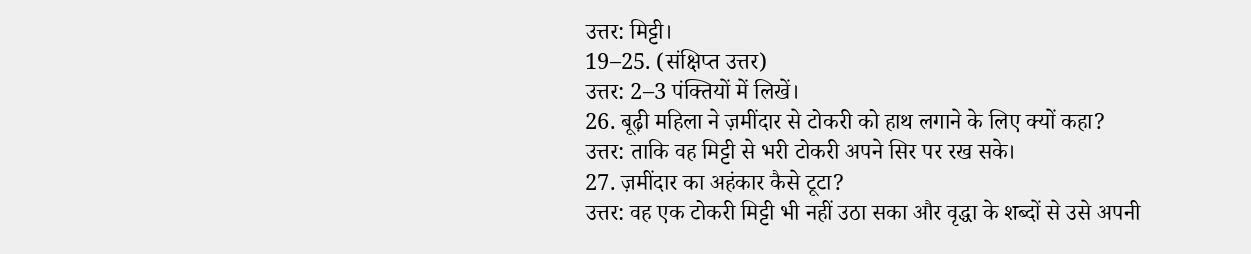उत्तर: मिट्टी।
19–25. (संक्षिप्त उत्तर)
उत्तर: 2–3 पंक्तियों में लिखें।
26. बूढ़ी महिला ने ज़मींदार से टोकरी को हाथ लगाने के लिए क्यों कहा?
उत्तर: ताकि वह मिट्टी से भरी टोकरी अपने सिर पर रख सके।
27. ज़मींदार का अहंकार कैसे टूटा?
उत्तर: वह एक टोकरी मिट्टी भी नहीं उठा सका और वृद्धा के शब्दों से उसे अपनी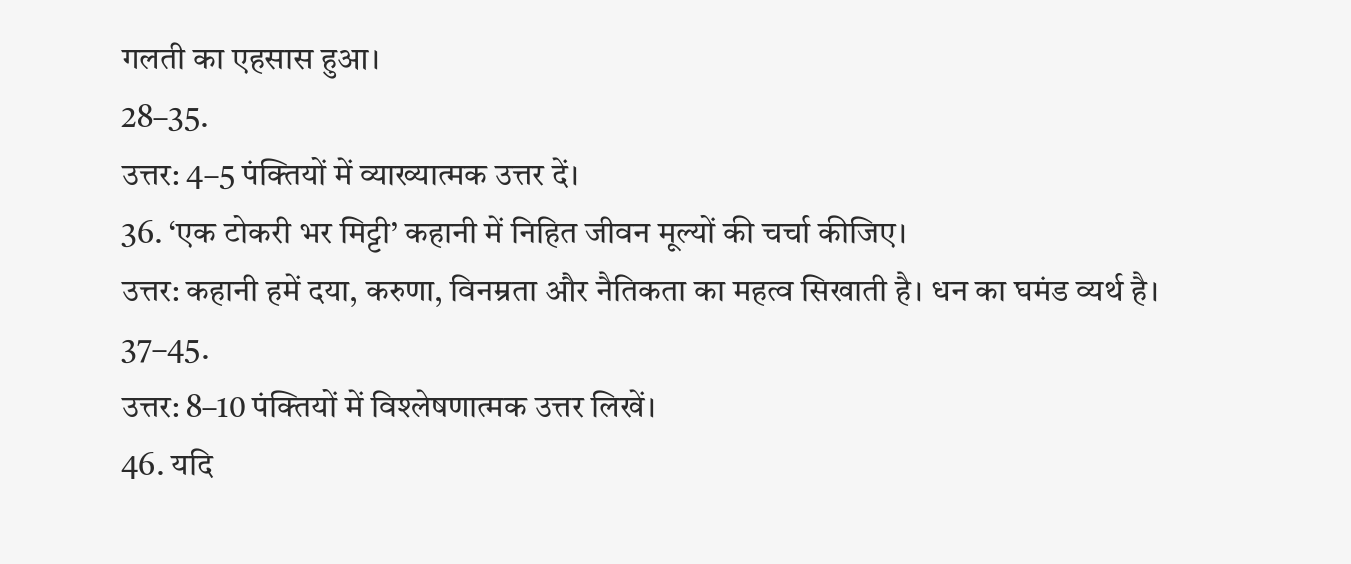गलती का एहसास हुआ।
28–35.
उत्तर: 4–5 पंक्तियों में व्याख्यात्मक उत्तर दें।
36. ‘एक टोकरी भर मिट्टी’ कहानी में निहित जीवन मूल्यों की चर्चा कीजिए।
उत्तर: कहानी हमें दया, करुणा, विनम्रता और नैतिकता का महत्व सिखाती है। धन का घमंड व्यर्थ है।
37–45.
उत्तर: 8–10 पंक्तियों में विश्लेषणात्मक उत्तर लिखें।
46. यदि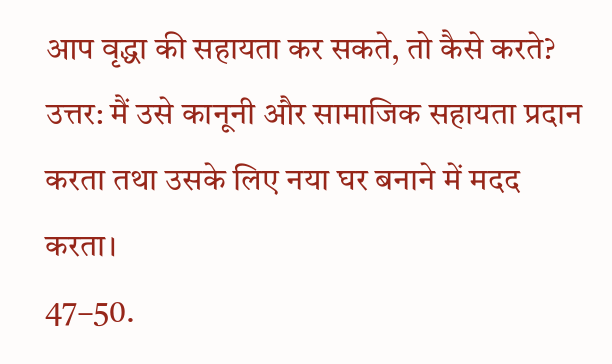आप वृद्धा की सहायता कर सकते, तो कैसे करते?
उत्तर: मैं उसे कानूनी और सामाजिक सहायता प्रदान करता तथा उसके लिए नया घर बनाने में मदद करता।
47–50.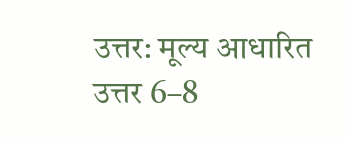उत्तर: मूल्य आधारित उत्तर 6–8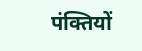पंक्तियों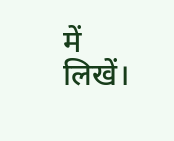में लिखें।